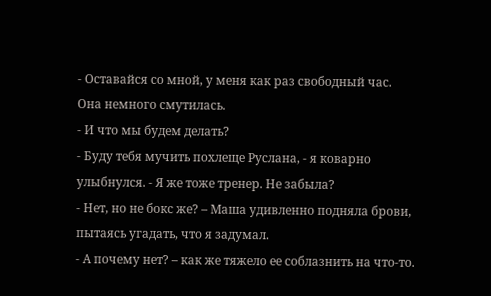- Оставайся со мной, у меня как раз свободный час.
Она немного смутилась.
- И что мы будем делать?
- Буду тебя мучить похлеще Руслана, - я коварно улыбнулся. - Я же тоже тренер. Не забыла?
- Нет, но не бокс же? – Маша удивленно подняла брови, пытаясь угадать, что я задумал.
- А почему нет? – как же тяжело ее соблазнить на что-то.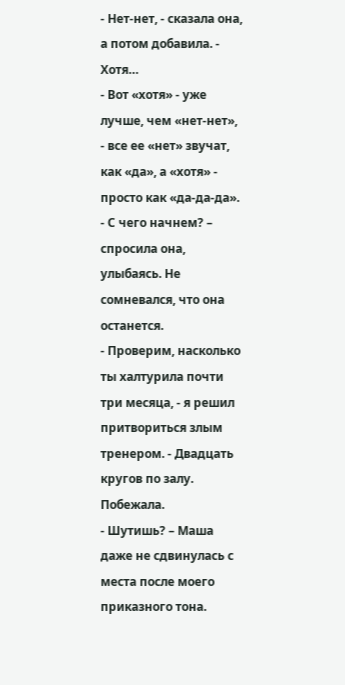- Нет-нет, - сказала она, а потом добавила. - Хотя…
- Вот «хотя» - уже лучше, чем «нет-нет», - все ее «нет» звучат, как «да», а «хотя» - просто как «да-да-да».
- С чего начнем? – спросила она, улыбаясь. Не сомневался, что она останется.
- Проверим, насколько ты халтурила почти три месяца, - я решил притвориться злым тренером. - Двадцать кругов по залу. Побежала.
- Шутишь? – Маша даже не сдвинулась с места после моего приказного тона.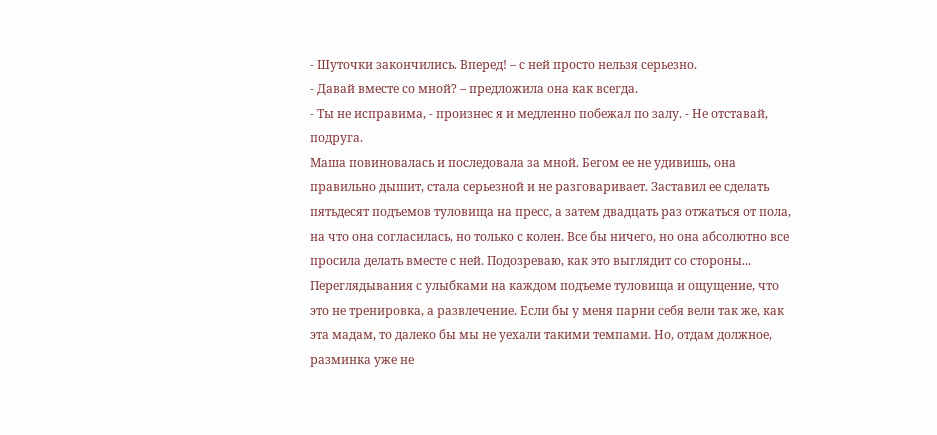- Шуточки закончились. Вперед! – с ней просто нельзя серьезно.
- Давай вместе со мной? – предложила она как всегда.
- Ты не исправима, - произнес я и медленно побежал по залу. - Не отставай, подруга.
Маша повиновалась и последовала за мной. Бегом ее не удивишь, она правильно дышит, стала серьезной и не разговаривает. Заставил ее сделать пятьдесят подъемов туловища на пресс, а затем двадцать раз отжаться от пола, на что она согласилась, но только с колен. Все бы ничего, но она абсолютно все просила делать вместе с ней. Подозреваю, как это выглядит со стороны... Переглядывания с улыбками на каждом подъеме туловища и ощущение, что это не тренировка, а развлечение. Если бы у меня парни себя вели так же, как эта мадам, то далеко бы мы не уехали такими темпами. Но, отдам должное, разминка уже не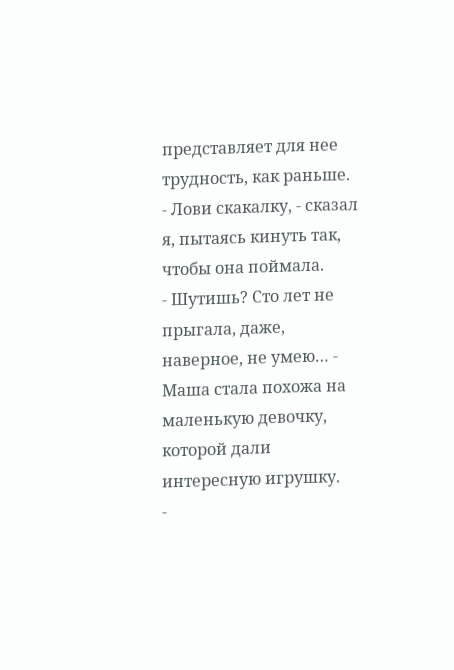представляет для нее трудность, как раньше.
- Лови скакалку, - сказал я, пытаясь кинуть так, чтобы она поймала.
- Шутишь? Сто лет не прыгала, даже, наверное, не умею… - Маша стала похожа на маленькую девочку, которой дали интересную игрушку.
-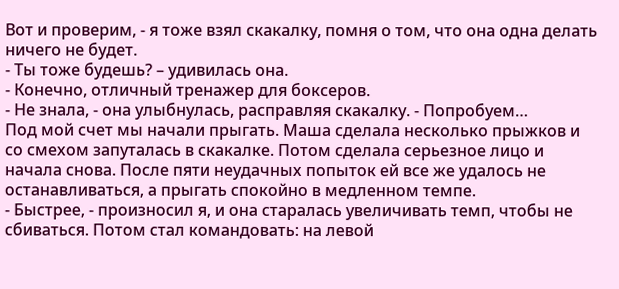Вот и проверим, - я тоже взял скакалку, помня о том, что она одна делать ничего не будет.
- Ты тоже будешь? – удивилась она.
- Конечно, отличный тренажер для боксеров.
- Не знала, - она улыбнулась, расправляя скакалку. - Попробуем…
Под мой счет мы начали прыгать. Маша сделала несколько прыжков и со смехом запуталась в скакалке. Потом сделала серьезное лицо и начала снова. После пяти неудачных попыток ей все же удалось не останавливаться, а прыгать спокойно в медленном темпе.
- Быстрее, - произносил я, и она старалась увеличивать темп, чтобы не сбиваться. Потом стал командовать: на левой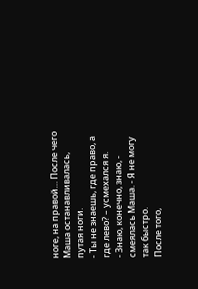ноге, на правой… После чего Маша останавливалась, путая ноги.
- Ты не знаешь, где право, а где лево? – усмехался я.
- Знаю, конечно, знаю, - смеялась Маша. - Я не могу так быстро.
После того,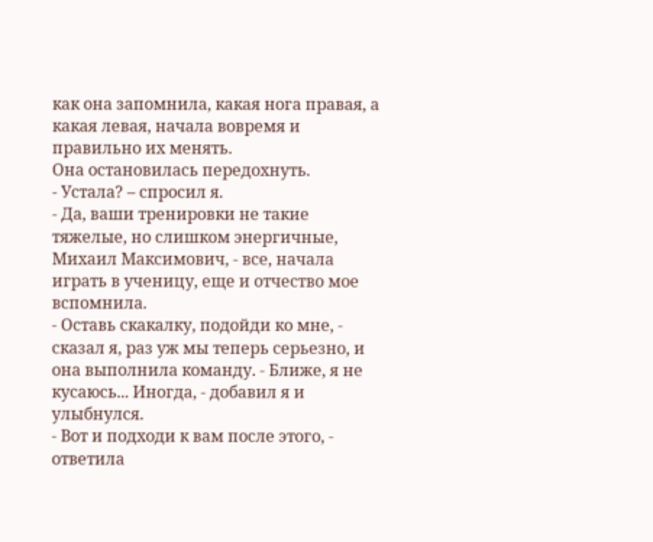как она запомнила, какая нога правая, а какая левая, начала вовремя и правильно их менять.
Она остановилась передохнуть.
- Устала? – спросил я.
- Да, ваши тренировки не такие тяжелые, но слишком энергичные, Михаил Максимович, - все, начала играть в ученицу, еще и отчество мое вспомнила.
- Оставь скакалку, подойди ко мне, - сказал я, раз уж мы теперь серьезно, и она выполнила команду. - Ближе, я не кусаюсь... Иногда, - добавил я и улыбнулся.
- Вот и подходи к вам после этого, - ответила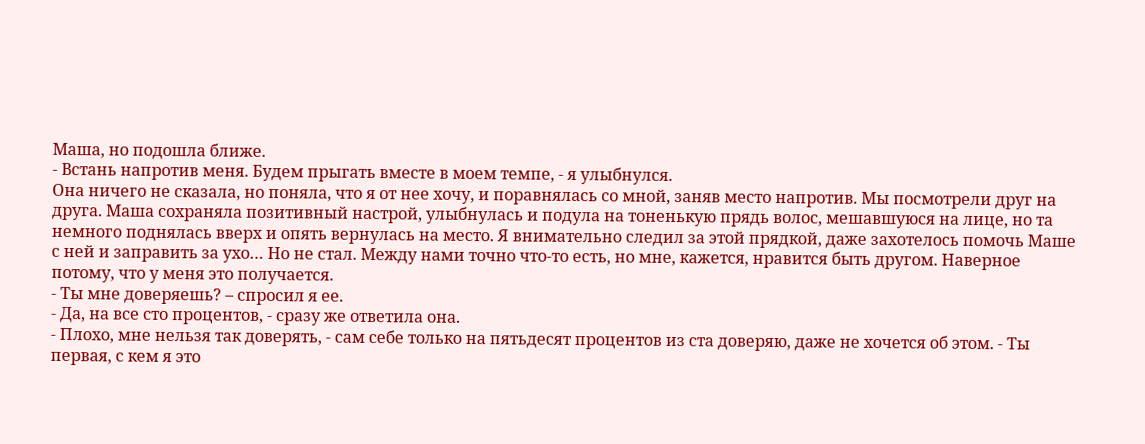Маша, но подошла ближе.
- Встань напротив меня. Будем прыгать вместе в моем темпе, - я улыбнулся.
Она ничего не сказала, но поняла, что я от нее хочу, и поравнялась со мной, заняв место напротив. Мы посмотрели друг на друга. Маша сохраняла позитивный настрой, улыбнулась и подула на тоненькую прядь волос, мешавшуюся на лице, но та немного поднялась вверх и опять вернулась на место. Я внимательно следил за этой прядкой, даже захотелось помочь Маше с ней и заправить за ухо… Но не стал. Между нами точно что-то есть, но мне, кажется, нравится быть другом. Наверное потому, что у меня это получается.
- Ты мне доверяешь? – спросил я ее.
- Да, на все сто процентов, - сразу же ответила она.
- Плохо, мне нельзя так доверять, - сам себе только на пятьдесят процентов из ста доверяю, даже не хочется об этом. - Ты первая, с кем я это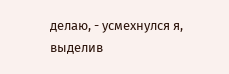делаю, - усмехнулся я, выделив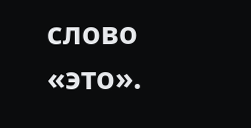слово «это».